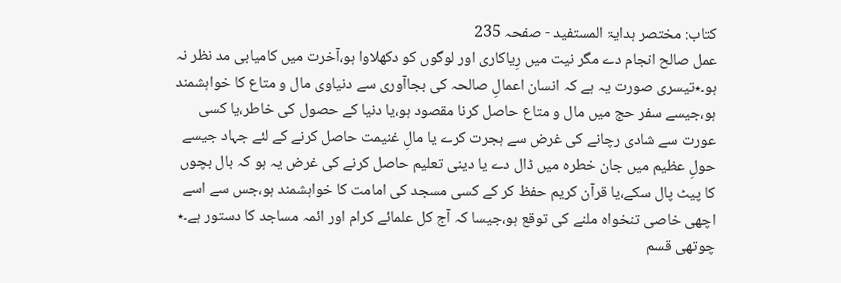کتاب: مختصر ہدایۃ المستفید - صفحہ 235
عمل صالح انجام دے مگر نیت میں رِیاکاری اور لوگوں کو دکھلاوا ہو،آخرت میں کامیابی مد نظر نہ ہو۔٭تیسری صورت یہ ہے کہ انسان اعمالِ صالحہ کی بجاآوری سے دنیاوی مال و متاع کا خواہشمند ہو،جیسے سفر حج میں مال و متاع حاصل کرنا مقصود ہو،یا دنیا کے حصول کی خاطر،یا کسی عورت سے شادی رچانے کی غرض سے ہجرت کرے یا مالِ غنیمت حاصل کرنے کے لئے جہاد جیسے حولِ عظیم میں جان خطرہ میں ڈال دے یا دینی تعلیم حاصل کرنے کی غرض یہ ہو کہ بال بچوں کا پیٹ پال سکے،یا قرآن کریم حفظ کر کے کسی مسجد کی امامت کا خواہشمند ہو،جس سے اسے اچھی خاصی تنخواہ ملنے کی توقع ہو،جیسا کہ آج کل علمائے کرام اور ائمہ مساجد کا دستور ہے۔٭ چوتھی قسم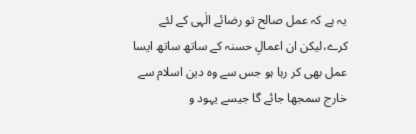یہ ہے کہ عمل صالح تو رضائے الٰہی کے لئے کرے،لیکن ان اعمالِ حسنہ کے ساتھ ساتھ ایسا عمل بھی کر رہا ہو جس سے وہ دین اسلام سے خارج سمجھا جائے گا جیسے یہود و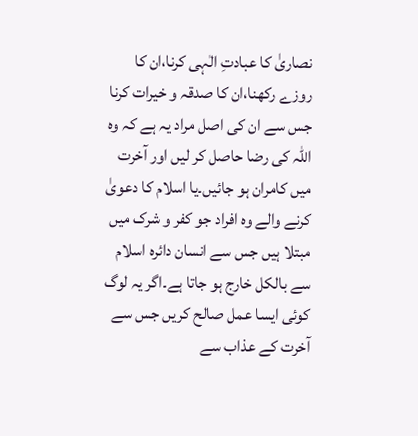نصاریٰ کا عبادتِ الٰہی کرنا،ان کا روزے رکھنا،ان کا صدقہ و خیرات کرنا جس سے ان کی اصل مراد یہ ہے کہ وہ اللہ کی رضا حاصل کر لیں اور آخرت میں کامران ہو جائیں۔یا اسلام کا دعویٰ کرنے والے وہ افراد جو کفر و شرک میں مبتلا ہیں جس سے انسان دائرہ اسلام سے بالکل خارج ہو جاتا ہے۔اگر یہ لوگ کوئی ایسا عمل صالح کریں جس سے آخرت کے عذاب سے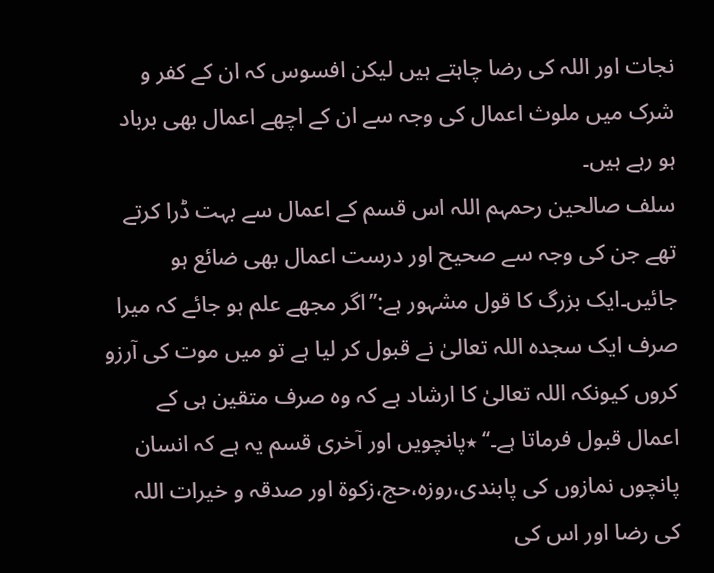نجات اور اللہ کی رضا چاہتے ہیں لیکن افسوس کہ ان کے کفر و شرک میں ملوث اعمال کی وجہ سے ان کے اچھے اعمال بھی برباد ہو رہے ہیں۔
سلف صالحین رحمہم اللہ اس قسم کے اعمال سے بہت ڈرا کرتے تھے جن کی وجہ سے صحیح اور درست اعمال بھی ضائع ہو جائیں۔ایک بزرگ کا قول مشہور ہے:’’اگر مجھے علم ہو جائے کہ میرا صرف ایک سجدہ اللہ تعالیٰ نے قبول کر لیا ہے تو میں موت کی آرزو کروں کیونکہ اللہ تعالیٰ کا ارشاد ہے کہ وہ صرف متقین ہی کے اعمال قبول فرماتا ہے۔‘‘ ٭پانچویں اور آخری قسم یہ ہے کہ انسان پانچوں نمازوں کی پابندی،روزہ،حج،زکوۃ اور صدقہ و خیرات اللہ کی رضا اور اس کی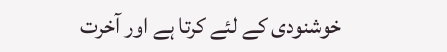خوشنودی کے لئے کرتا ہے اور آخرت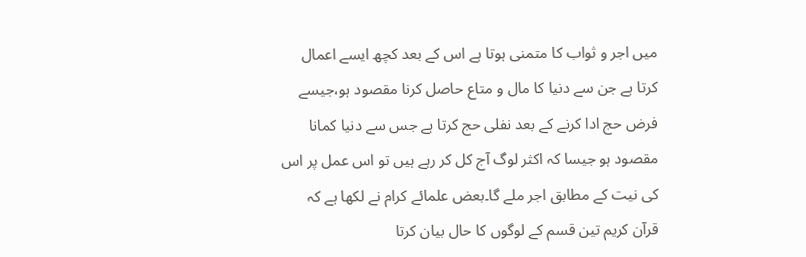میں اجر و ثواب کا متمنی ہوتا ہے اس کے بعد کچھ ایسے اعمال کرتا ہے جن سے دنیا کا مال و متاع حاصل کرنا مقصود ہو،جیسے فرض حج ادا کرنے کے بعد نفلی حج کرتا ہے جس سے دنیا کمانا مقصود ہو جیسا کہ اکثر لوگ آج کل کر رہے ہیں تو اس عمل پر اس کی نیت کے مطابق اجر ملے گا۔بعض علمائے کرام نے لکھا ہے کہ قرآن کریم تین قسم کے لوگوں کا حال بیان کرتا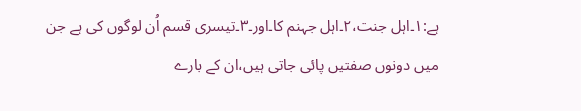ہے:۱۔اہل جنت،۲۔اہل جہنم کا۔اور۔۳۔تیسری قسم اُن لوگوں کی ہے جن میں دونوں صفتیں پائی جاتی ہیں،ان کے بارے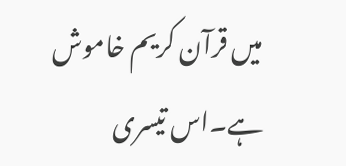میں قرآن کریم خاموش ہے۔اس تیسری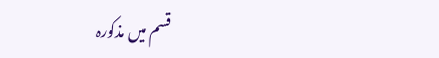قسم میں مذکورہ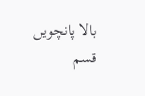بالا پانچویں قسم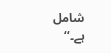شامل ہے۔‘‘